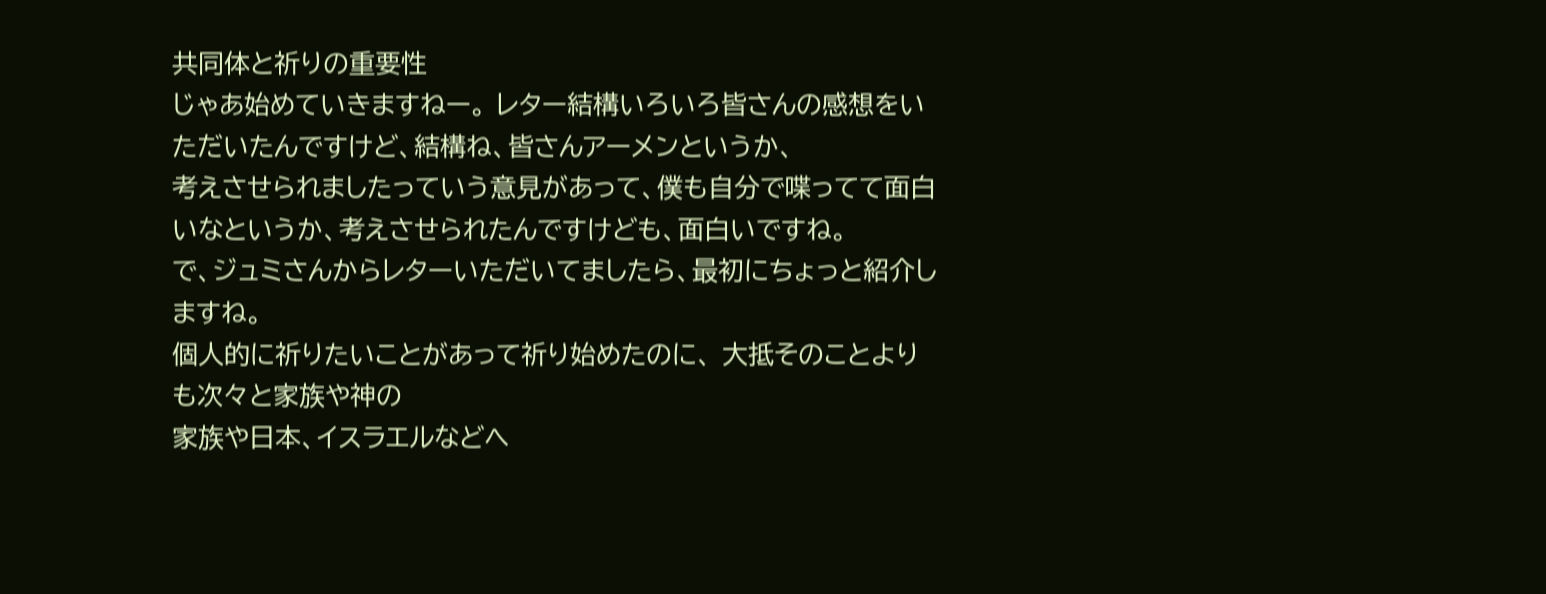共同体と祈りの重要性
じゃあ始めていきますねー。 レター結構いろいろ皆さんの感想をいただいたんですけど、結構ね、皆さんアーメンというか、
考えさせられましたっていう意見があって、僕も自分で喋ってて面白いなというか、考えさせられたんですけども、面白いですね。
で、ジュミさんからレターいただいてましたら、最初にちょっと紹介しますね。
個人的に祈りたいことがあって祈り始めたのに、 大抵そのことよりも次々と家族や神の
家族や日本、イスラエルなどへ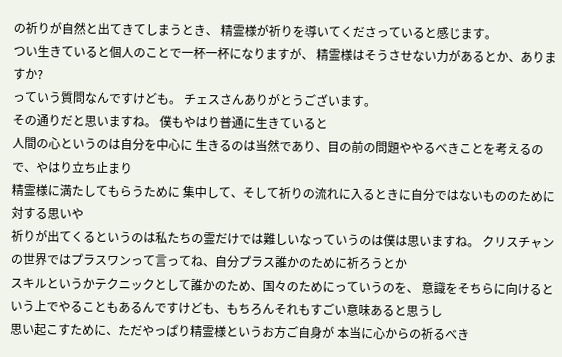の祈りが自然と出てきてしまうとき、 精霊様が祈りを導いてくださっていると感じます。
つい生きていると個人のことで一杯一杯になりますが、 精霊様はそうさせない力があるとか、ありますか?
っていう質問なんですけども。 チェスさんありがとうございます。
その通りだと思いますね。 僕もやはり普通に生きていると
人間の心というのは自分を中心に 生きるのは当然であり、目の前の問題ややるべきことを考えるので、やはり立ち止まり
精霊様に満たしてもらうために 集中して、そして祈りの流れに入るときに自分ではないもののために対する思いや
祈りが出てくるというのは私たちの霊だけでは難しいなっていうのは僕は思いますね。 クリスチャンの世界ではプラスワンって言ってね、自分プラス誰かのために祈ろうとか
スキルというかテクニックとして誰かのため、国々のためにっていうのを、 意識をそちらに向けるという上でやることもあるんですけども、もちろんそれもすごい意味あると思うし
思い起こすために、ただやっぱり精霊様というお方ご自身が 本当に心からの祈るべき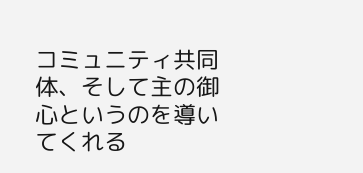コミュニティ共同体、そして主の御心というのを導いてくれる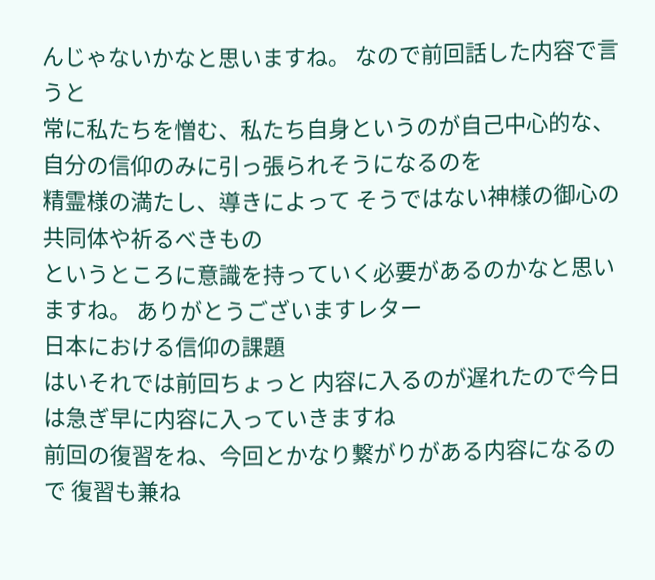んじゃないかなと思いますね。 なので前回話した内容で言うと
常に私たちを憎む、私たち自身というのが自己中心的な、自分の信仰のみに引っ張られそうになるのを
精霊様の満たし、導きによって そうではない神様の御心の共同体や祈るべきもの
というところに意識を持っていく必要があるのかなと思いますね。 ありがとうございますレター
日本における信仰の課題
はいそれでは前回ちょっと 内容に入るのが遅れたので今日は急ぎ早に内容に入っていきますね
前回の復習をね、今回とかなり繋がりがある内容になるので 復習も兼ね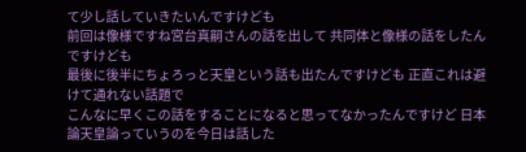て少し話していきたいんですけども
前回は像様ですね宮台真嗣さんの話を出して 共同体と像様の話をしたんですけども
最後に後半にちょろっと天皇という話も出たんですけども 正直これは避けて通れない話題で
こんなに早くこの話をすることになると思ってなかったんですけど 日本論天皇論っていうのを今日は話した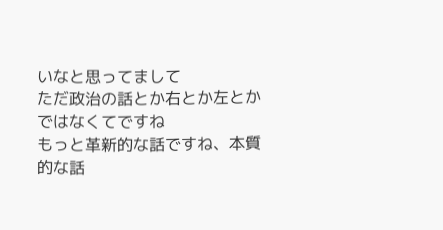いなと思ってまして
ただ政治の話とか右とか左とか ではなくてですね
もっと革新的な話ですね、本質的な話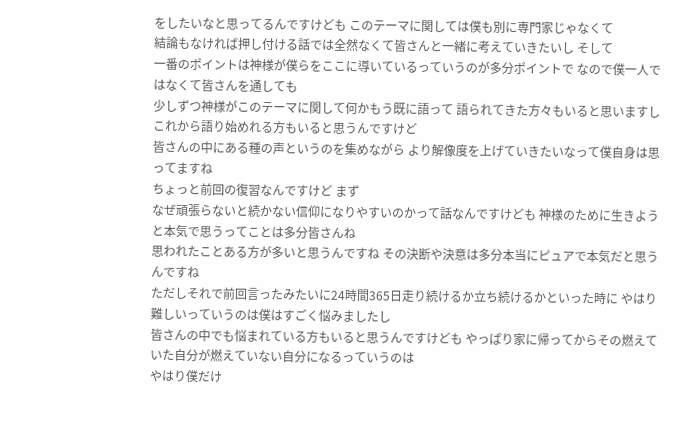をしたいなと思ってるんですけども このテーマに関しては僕も別に専門家じゃなくて
結論もなければ押し付ける話では全然なくて皆さんと一緒に考えていきたいし そして
一番のポイントは神様が僕らをここに導いているっていうのが多分ポイントで なので僕一人ではなくて皆さんを通しても
少しずつ神様がこのテーマに関して何かもう既に語って 語られてきた方々もいると思いますし これから語り始めれる方もいると思うんですけど
皆さんの中にある種の声というのを集めながら より解像度を上げていきたいなって僕自身は思ってますね
ちょっと前回の復習なんですけど まず
なぜ頑張らないと続かない信仰になりやすいのかって話なんですけども 神様のために生きようと本気で思うってことは多分皆さんね
思われたことある方が多いと思うんですね その決断や決意は多分本当にピュアで本気だと思うんですね
ただしそれで前回言ったみたいに24時間365日走り続けるか立ち続けるかといった時に やはり難しいっていうのは僕はすごく悩みましたし
皆さんの中でも悩まれている方もいると思うんですけども やっぱり家に帰ってからその燃えていた自分が燃えていない自分になるっていうのは
やはり僕だけ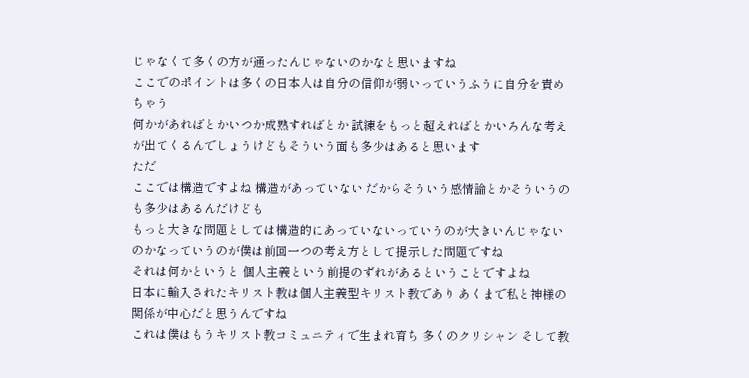じゃなくて多くの方が通ったんじゃないのかなと思いますね
ここでのポイントは多くの日本人は自分の信仰が弱いっていうふうに自分を責めちゃう
何かがあればとかいつか成熟すればとか 試練をもっと超えればとかいろんな考えが出てくるんでしょうけどもそういう面も多少はあると思います
ただ
ここでは構造ですよね 構造があっていない だからそういう感情論とかそういうのも多少はあるんだけども
もっと大きな問題としては構造的にあっていないっていうのが大きいんじゃないのかなっていうのが僕は前回一つの考え方として提示した問題ですね
それは何かというと 個人主義という前提のずれがあるということですよね
日本に輸入されたキリスト教は個人主義型キリスト教であり あくまで私と神様の関係が中心だと思うんですね
これは僕はもうキリスト教コミュニティで生まれ育ち 多くのクリシャン そして教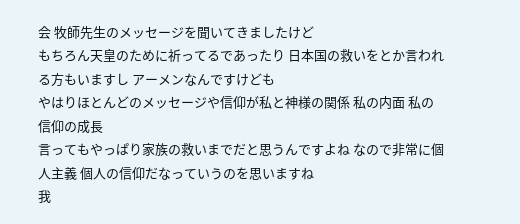会 牧師先生のメッセージを聞いてきましたけど
もちろん天皇のために祈ってるであったり 日本国の救いをとか言われる方もいますし アーメンなんですけども
やはりほとんどのメッセージや信仰が私と神様の関係 私の内面 私の信仰の成長
言ってもやっぱり家族の救いまでだと思うんですよね なので非常に個人主義 個人の信仰だなっていうのを思いますね
我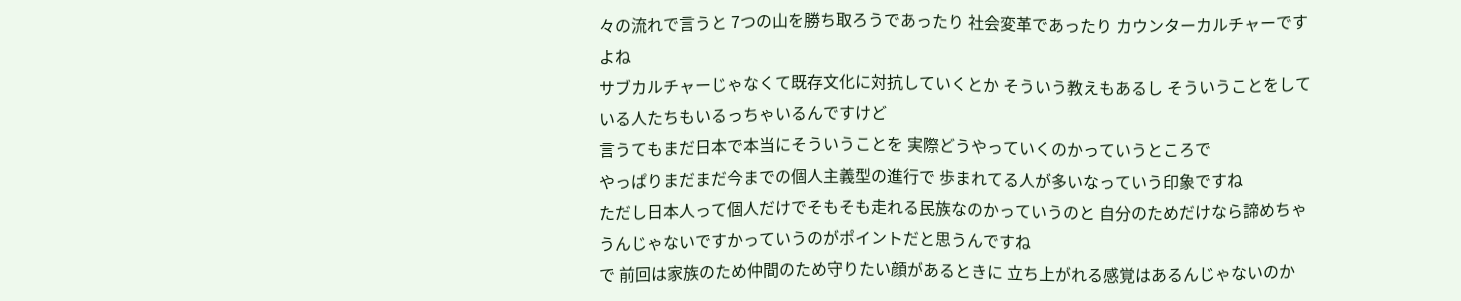々の流れで言うと 7つの山を勝ち取ろうであったり 社会変革であったり カウンターカルチャーですよね
サブカルチャーじゃなくて既存文化に対抗していくとか そういう教えもあるし そういうことをしている人たちもいるっちゃいるんですけど
言うてもまだ日本で本当にそういうことを 実際どうやっていくのかっていうところで
やっぱりまだまだ今までの個人主義型の進行で 歩まれてる人が多いなっていう印象ですね
ただし日本人って個人だけでそもそも走れる民族なのかっていうのと 自分のためだけなら諦めちゃうんじゃないですかっていうのがポイントだと思うんですね
で 前回は家族のため仲間のため守りたい顔があるときに 立ち上がれる感覚はあるんじゃないのか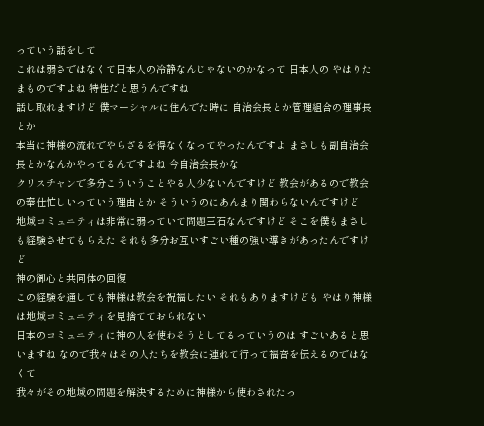っていう話をして
これは弱さではなくて日本人の冷静なんじゃないのかなって 日本人の やはりたまものですよね 特性だと思うんですね
話し取れますけど 僕マーシャルに住んでた時に 自治会長とか管理組合の理事長とか
本当に神様の流れでやらざるを得なくなってやったんですよ まさしも副自治会長とかなんかやってるんですよね 今自治会長かな
クリスチャンで多分こういうことやる人少ないんですけど 教会があるので教会の奉仕忙しいっていう理由とか そういうのにあんまり関わらないんですけど
地域コミュニティは非常に弱っていて問題三石なんですけど そこを僕もまさしも経験させてもらえた それも多分お互いすごい種の強い導きがあったんですけど
神の御心と共同体の回復
この経験を通しても神様は教会を祝福したい それもありますけども やはり神様は地域コミュニティを見捨てておられない
日本のコミュニティに神の人を使わそうとしてるっていうのは すごいあると思いますね なので我々はその人たちを教会に連れて行って福音を伝えるのではなくて
我々がその地域の問題を解決するために神様から使わされたっ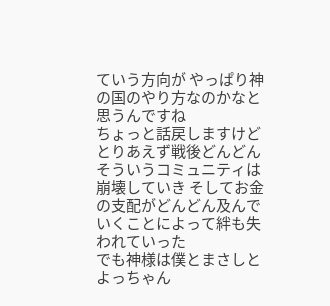ていう方向が やっぱり神の国のやり方なのかなと思うんですね
ちょっと話戻しますけど とりあえず戦後どんどんそういうコミュニティは崩壊していき そしてお金の支配がどんどん及んでいくことによって絆も失われていった
でも神様は僕とまさしとよっちゃん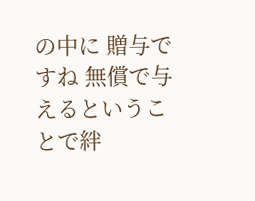の中に 贈与ですね 無償で与えるということで絆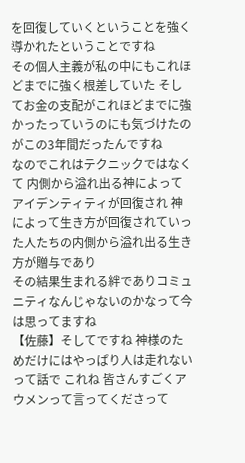を回復していくということを強く導かれたということですね
その個人主義が私の中にもこれほどまでに強く根差していた そしてお金の支配がこれほどまでに強かったっていうのにも気づけたのがこの3年間だったんですね
なのでこれはテクニックではなくて 内側から溢れ出る神によってアイデンティティが回復され 神によって生き方が回復されていった人たちの内側から溢れ出る生き方が贈与であり
その結果生まれる絆でありコミュニティなんじゃないのかなって今は思ってますね
【佐藤】そしてですね 神様のためだけにはやっぱり人は走れないって話で これね 皆さんすごくアウメンって言ってくださって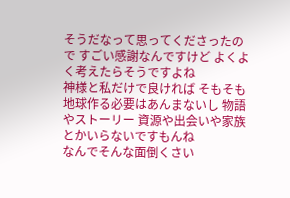そうだなって思ってくださったので すごい感謝なんですけど よくよく考えたらそうですよね
神様と私だけで良ければ そもそも地球作る必要はあんまないし 物語やストーリー 資源や出会いや家族とかいらないですもんね
なんでそんな面倒くさい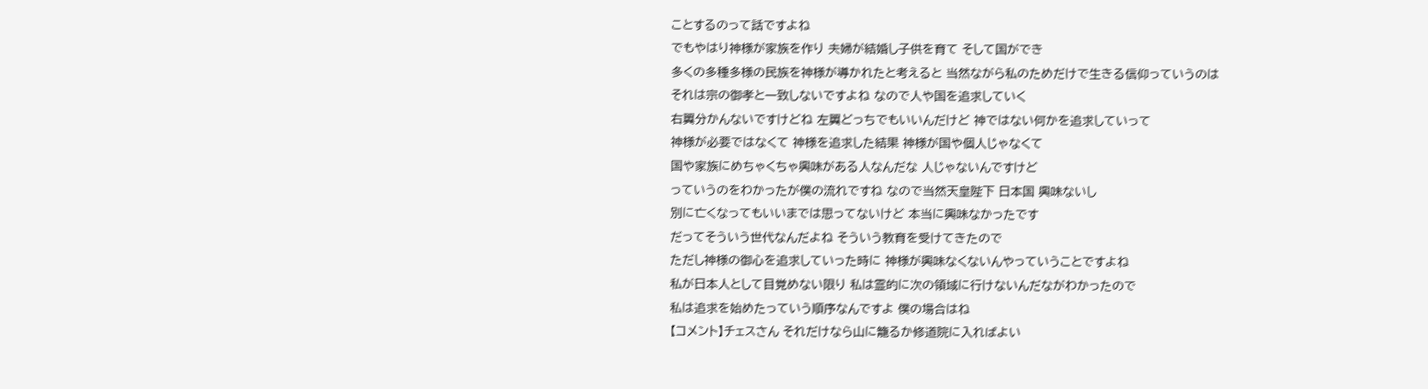ことするのって話ですよね
でもやはり神様が家族を作り 夫婦が結婚し子供を育て そして国ができ
多くの多種多様の民族を神様が導かれたと考えると 当然ながら私のためだけで生きる信仰っていうのは
それは宗の御孝と一致しないですよね なので人や国を追求していく
右翼分かんないですけどね 左翼どっちでもいいんだけど 神ではない何かを追求していって
神様が必要ではなくて 神様を追求した結果 神様が国や個人じゃなくて
国や家族にめちゃくちゃ興味がある人なんだな 人じゃないんですけど
っていうのをわかったが僕の流れですね なので当然天皇陛下 日本国 興味ないし
別に亡くなってもいいまでは思ってないけど 本当に興味なかったです
だってそういう世代なんだよね そういう教育を受けてきたので
ただし神様の御心を追求していった時に 神様が興味なくないんやっていうことですよね
私が日本人として目覚めない限り 私は霊的に次の領域に行けないんだながわかったので
私は追求を始めたっていう順序なんですよ 僕の場合はね
【コメント】チェスさん それだけなら山に籠るか修道院に入ればよい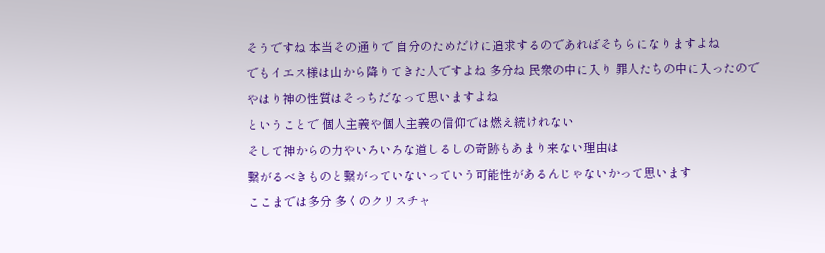そうですね 本当その通りで 自分のためだけに追求するのであればそちらになりますよね
でもイエス様は山から降りてきた人ですよね 多分ね 民衆の中に入り 罪人たちの中に入ったので
やはり神の性質はそっちだなって思いますよね
ということで 個人主義や個人主義の信仰では燃え続けれない
そして神からの力やいろいろな道しるしの奇跡もあまり来ない理由は
繋がるべきものと繋がっていないっていう可能性があるんじゃないかって思います
ここまでは多分 多くのクリスチャ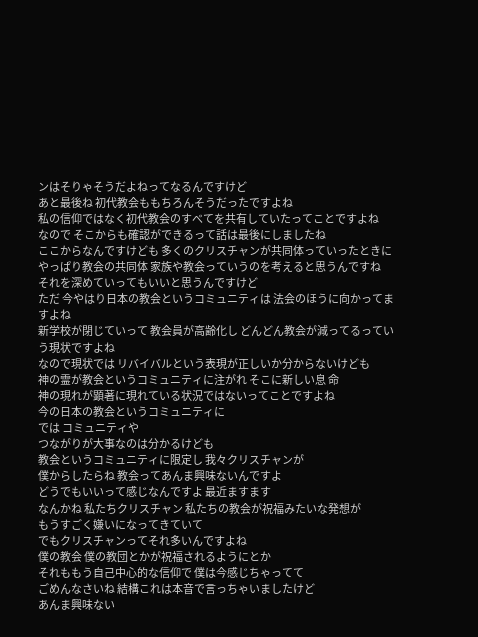ンはそりゃそうだよねってなるんですけど
あと最後ね 初代教会ももちろんそうだったですよね
私の信仰ではなく初代教会のすべてを共有していたってことですよね
なので そこからも確認ができるって話は最後にしましたね
ここからなんですけども 多くのクリスチャンが共同体っていったときに
やっぱり教会の共同体 家族や教会っていうのを考えると思うんですね
それを深めていってもいいと思うんですけど
ただ 今やはり日本の教会というコミュニティは 法会のほうに向かってますよね
新学校が閉じていって 教会員が高齢化し どんどん教会が減ってるっていう現状ですよね
なので現状では リバイバルという表現が正しいか分からないけども
神の霊が教会というコミュニティに注がれ そこに新しい息 命
神の現れが顕著に現れている状況ではないってことですよね
今の日本の教会というコミュニティに
では コミュニティや
つながりが大事なのは分かるけども
教会というコミュニティに限定し 我々クリスチャンが
僕からしたらね 教会ってあんま興味ないんですよ
どうでもいいって感じなんですよ 最近ますます
なんかね 私たちクリスチャン 私たちの教会が祝福みたいな発想が
もうすごく嫌いになってきていて
でもクリスチャンってそれ多いんですよね
僕の教会 僕の教団とかが祝福されるようにとか
それももう自己中心的な信仰で 僕は今感じちゃってて
ごめんなさいね 結構これは本音で言っちゃいましたけど
あんま興味ない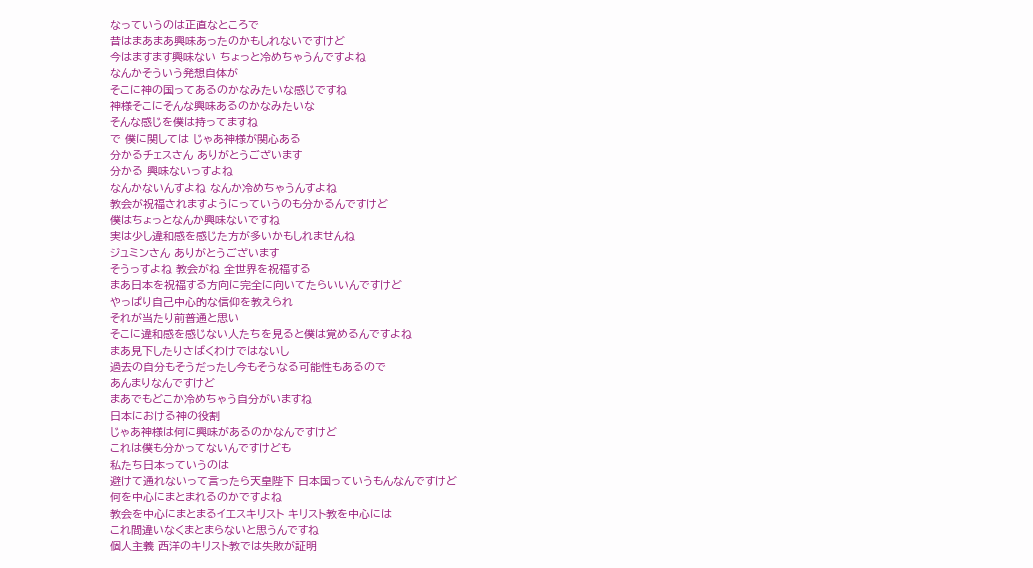なっていうのは正直なところで
昔はまあまあ興味あったのかもしれないですけど
今はますます興味ない ちょっと冷めちゃうんですよね
なんかそういう発想自体が
そこに神の国ってあるのかなみたいな感じですね
神様そこにそんな興味あるのかなみたいな
そんな感じを僕は持ってますね
で 僕に関しては じゃあ神様が関心ある
分かるチェスさん ありがとうございます
分かる 興味ないっすよね
なんかないんすよね なんか冷めちゃうんすよね
教会が祝福されますようにっていうのも分かるんですけど
僕はちょっとなんか興味ないですね
実は少し違和感を感じた方が多いかもしれませんね
ジュミンさん ありがとうございます
そうっすよね 教会がね 全世界を祝福する
まあ日本を祝福する方向に完全に向いてたらいいんですけど
やっぱり自己中心的な信仰を教えられ
それが当たり前普通と思い
そこに違和感を感じない人たちを見ると僕は覚めるんですよね
まあ見下したりさばくわけではないし
過去の自分もそうだったし今もそうなる可能性もあるので
あんまりなんですけど
まあでもどこか冷めちゃう自分がいますね
日本における神の役割
じゃあ神様は何に興味があるのかなんですけど
これは僕も分かってないんですけども
私たち日本っていうのは
避けて通れないって言ったら天皇陛下 日本国っていうもんなんですけど
何を中心にまとまれるのかですよね
教会を中心にまとまるイエスキリスト キリスト教を中心には
これ間違いなくまとまらないと思うんですね
個人主義 西洋のキリスト教では失敗が証明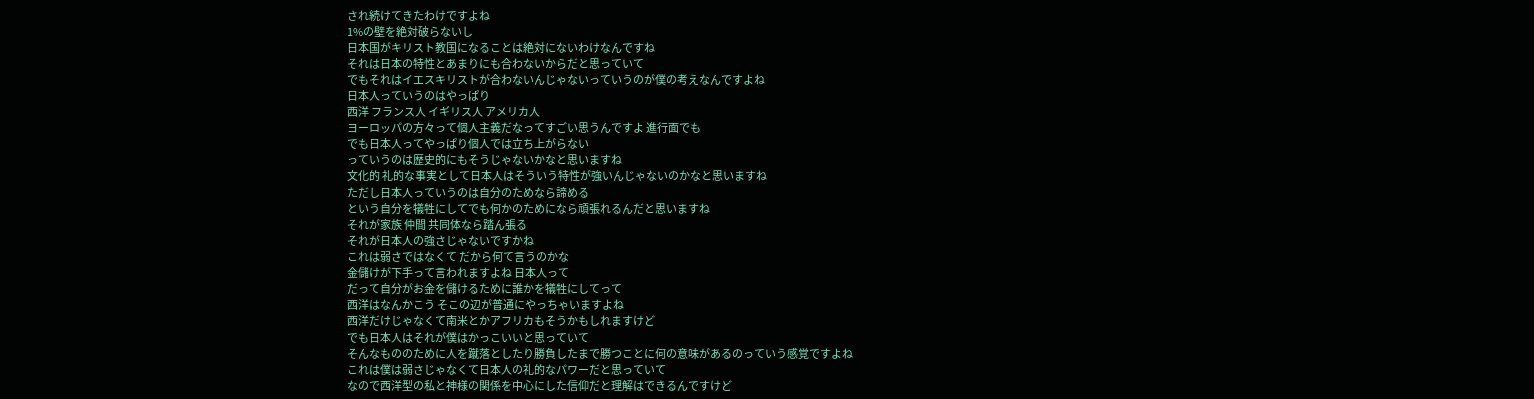され続けてきたわけですよね
1%の壁を絶対破らないし
日本国がキリスト教国になることは絶対にないわけなんですね
それは日本の特性とあまりにも合わないからだと思っていて
でもそれはイエスキリストが合わないんじゃないっていうのが僕の考えなんですよね
日本人っていうのはやっぱり
西洋 フランス人 イギリス人 アメリカ人
ヨーロッパの方々って個人主義だなってすごい思うんですよ 進行面でも
でも日本人ってやっぱり個人では立ち上がらない
っていうのは歴史的にもそうじゃないかなと思いますね
文化的 礼的な事実として日本人はそういう特性が強いんじゃないのかなと思いますね
ただし日本人っていうのは自分のためなら諦める
という自分を犠牲にしてでも何かのためになら頑張れるんだと思いますね
それが家族 仲間 共同体なら踏ん張る
それが日本人の強さじゃないですかね
これは弱さではなくて だから何て言うのかな
金儲けが下手って言われますよね 日本人って
だって自分がお金を儲けるために誰かを犠牲にしてって
西洋はなんかこう そこの辺が普通にやっちゃいますよね
西洋だけじゃなくて南米とかアフリカもそうかもしれますけど
でも日本人はそれが僕はかっこいいと思っていて
そんなもののために人を蹴落としたり勝負したまで勝つことに何の意味があるのっていう感覚ですよね
これは僕は弱さじゃなくて日本人の礼的なパワーだと思っていて
なので西洋型の私と神様の関係を中心にした信仰だと理解はできるんですけど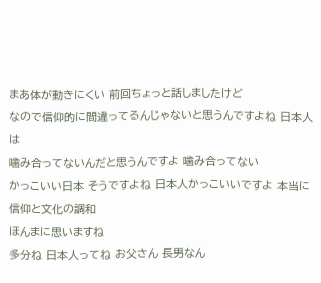まあ体が動きにくい 前回ちょっと話しましたけど
なので信仰的に間違ってるんじゃないと思うんですよね 日本人は
噛み合ってないんだと思うんですよ 噛み合ってない
かっこいい日本 そうですよね 日本人かっこいいですよ 本当に
信仰と文化の調和
ほんまに思いますね
多分ね 日本人ってね お父さん 長男なん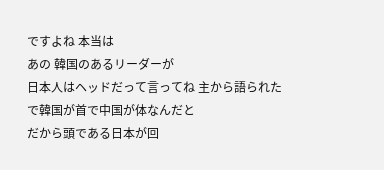ですよね 本当は
あの 韓国のあるリーダーが
日本人はヘッドだって言ってね 主から語られた
で韓国が首で中国が体なんだと
だから頭である日本が回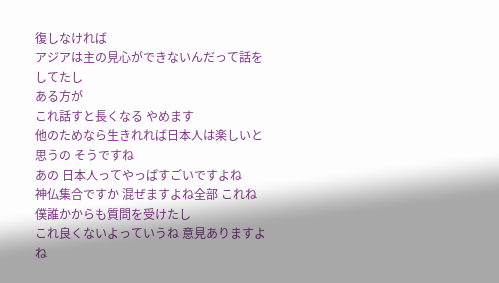復しなければ
アジアは主の見心ができないんだって話をしてたし
ある方が
これ話すと長くなる やめます
他のためなら生きれれば日本人は楽しいと思うの そうですね
あの 日本人ってやっぱすごいですよね
神仏集合ですか 混ぜますよね全部 これね
僕誰かからも質問を受けたし
これ良くないよっていうね 意見ありますよね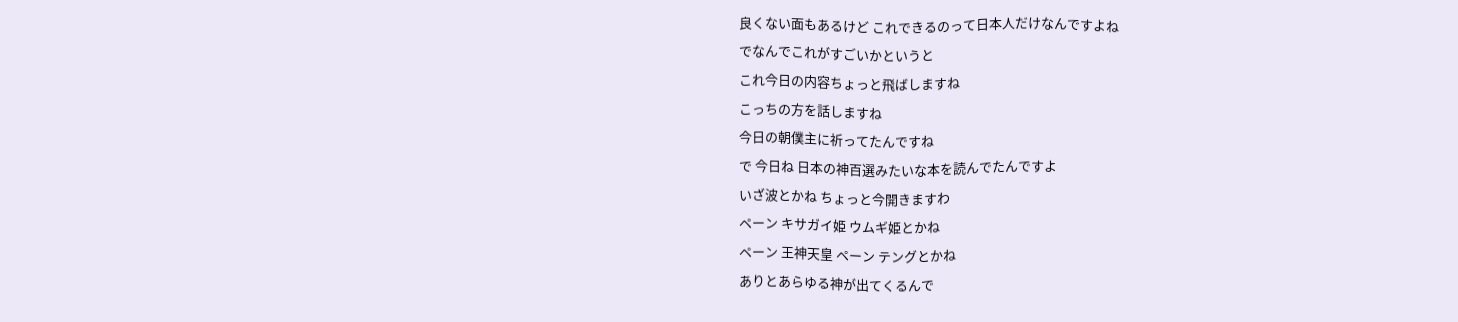良くない面もあるけど これできるのって日本人だけなんですよね
でなんでこれがすごいかというと
これ今日の内容ちょっと飛ばしますね
こっちの方を話しますね
今日の朝僕主に祈ってたんですね
で 今日ね 日本の神百選みたいな本を読んでたんですよ
いざ波とかね ちょっと今開きますわ
ペーン キサガイ姫 ウムギ姫とかね
ペーン 王神天皇 ペーン テングとかね
ありとあらゆる神が出てくるんで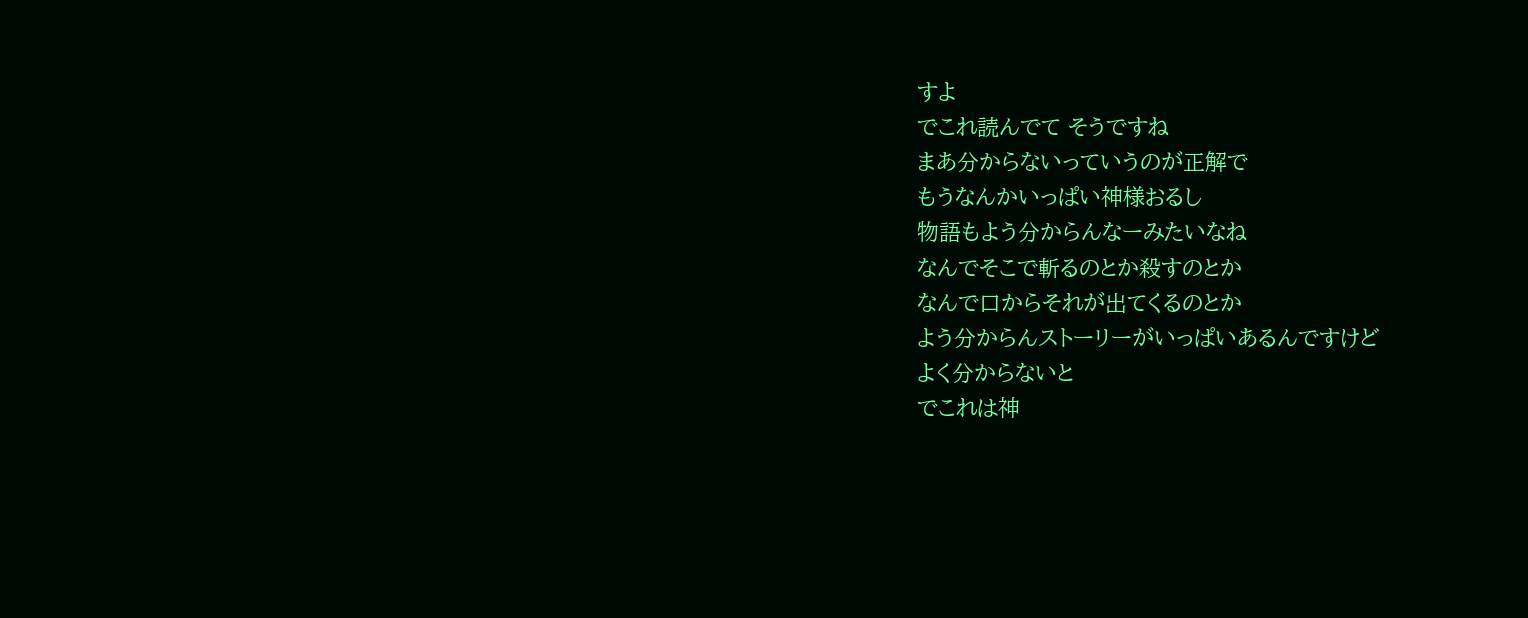すよ
でこれ読んでて そうですね
まあ分からないっていうのが正解で
もうなんかいっぱい神様おるし
物語もよう分からんなーみたいなね
なんでそこで斬るのとか殺すのとか
なんで口からそれが出てくるのとか
よう分からんストーリーがいっぱいあるんですけど
よく分からないと
でこれは神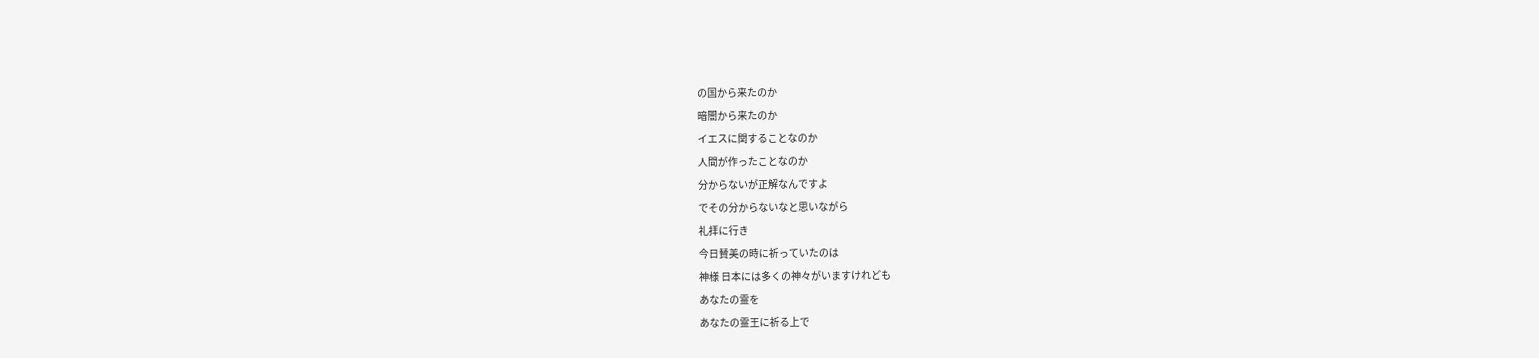の国から来たのか
暗闇から来たのか
イエスに関することなのか
人間が作ったことなのか
分からないが正解なんですよ
でその分からないなと思いながら
礼拝に行き
今日賛美の時に祈っていたのは
神様 日本には多くの神々がいますけれども
あなたの霊を
あなたの霊王に祈る上で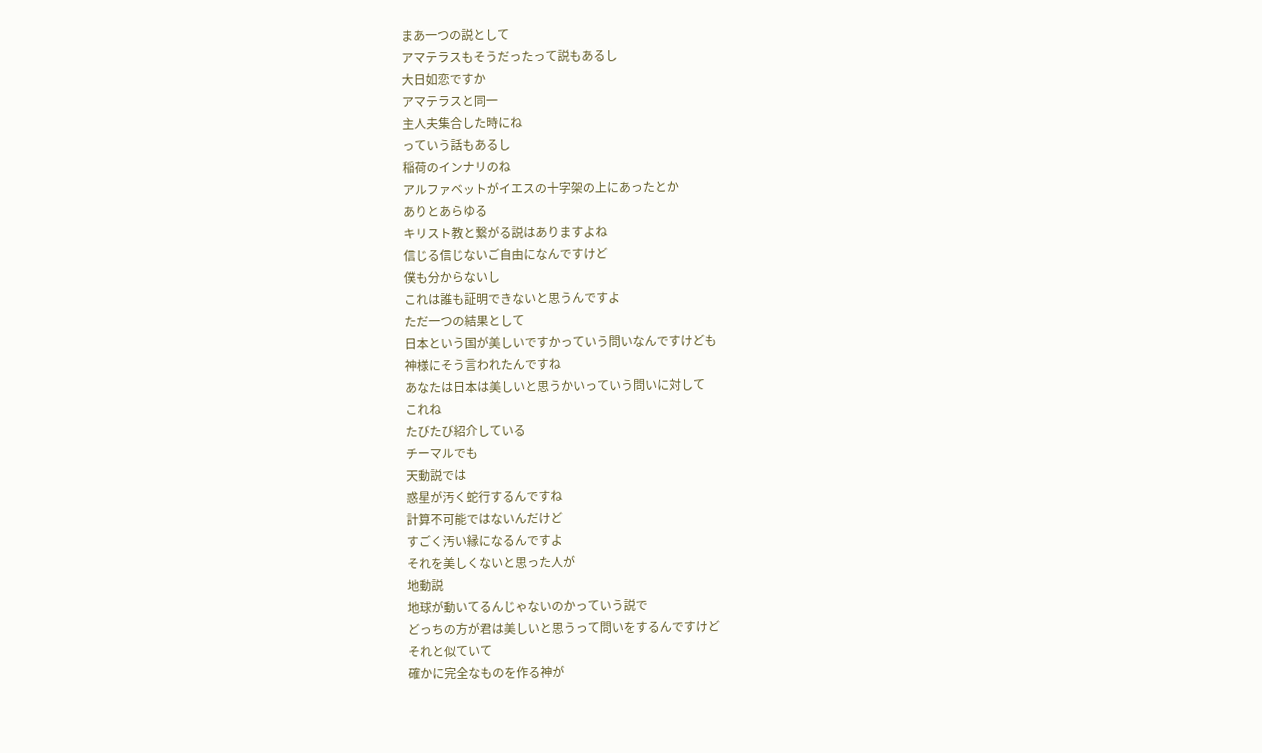まあ一つの説として
アマテラスもそうだったって説もあるし
大日如恋ですか
アマテラスと同一
主人夫集合した時にね
っていう話もあるし
稲荷のインナリのね
アルファベットがイエスの十字架の上にあったとか
ありとあらゆる
キリスト教と繋がる説はありますよね
信じる信じないご自由になんですけど
僕も分からないし
これは誰も証明できないと思うんですよ
ただ一つの結果として
日本という国が美しいですかっていう問いなんですけども
神様にそう言われたんですね
あなたは日本は美しいと思うかいっていう問いに対して
これね
たびたび紹介している
チーマルでも
天動説では
惑星が汚く蛇行するんですね
計算不可能ではないんだけど
すごく汚い縁になるんですよ
それを美しくないと思った人が
地動説
地球が動いてるんじゃないのかっていう説で
どっちの方が君は美しいと思うって問いをするんですけど
それと似ていて
確かに完全なものを作る神が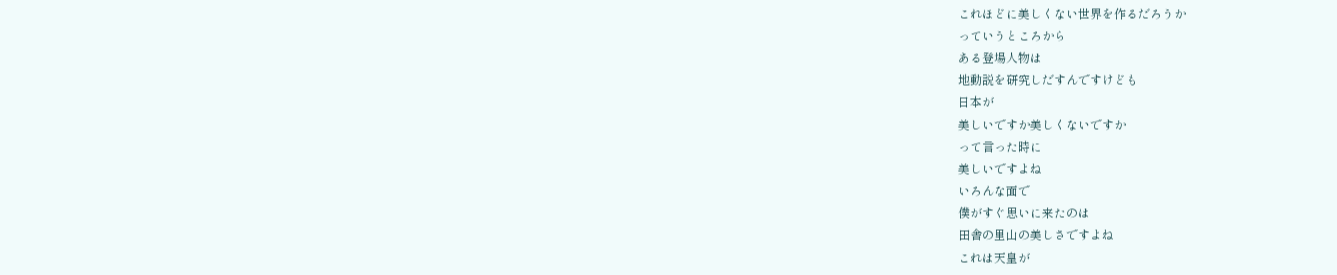これほどに美しくない世界を作るだろうか
っていうところから
ある登場人物は
地動説を研究しだすんですけども
日本が
美しいですか美しくないですか
って言った時に
美しいですよね
いろんな面で
僕がすぐ思いに来たのは
田舎の里山の美しさですよね
これは天皇が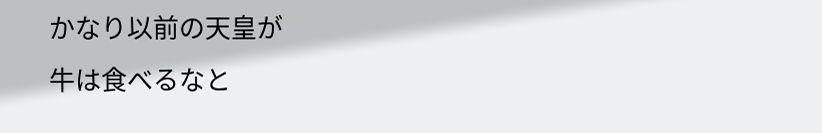かなり以前の天皇が
牛は食べるなと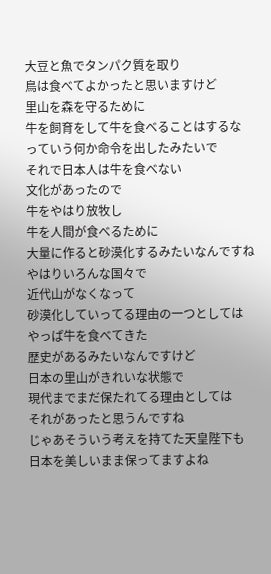大豆と魚でタンパク質を取り
鳥は食べてよかったと思いますけど
里山を森を守るために
牛を飼育をして牛を食べることはするな
っていう何か命令を出したみたいで
それで日本人は牛を食べない
文化があったので
牛をやはり放牧し
牛を人間が食べるために
大量に作ると砂漠化するみたいなんですね
やはりいろんな国々で
近代山がなくなって
砂漠化していってる理由の一つとしては
やっぱ牛を食べてきた
歴史があるみたいなんですけど
日本の里山がきれいな状態で
現代までまだ保たれてる理由としては
それがあったと思うんですね
じゃあそういう考えを持てた天皇陛下も
日本を美しいまま保ってますよね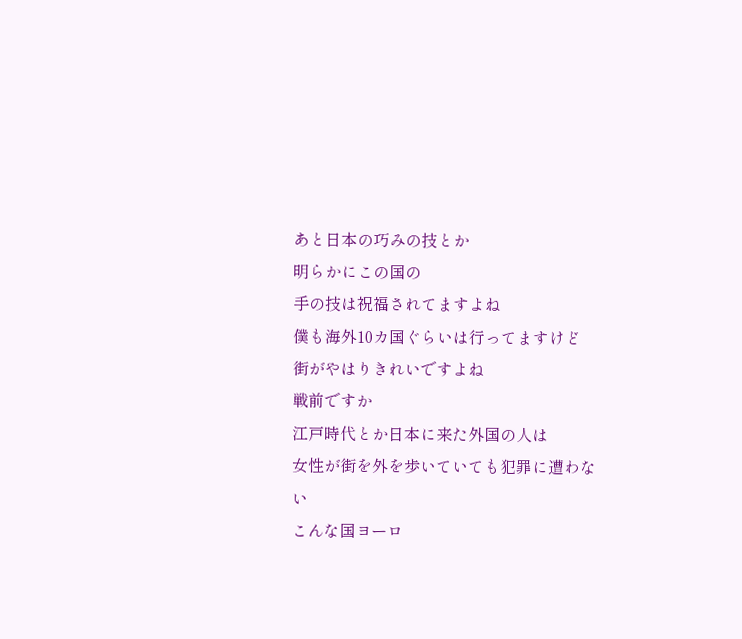あと日本の巧みの技とか
明らかにこの国の
手の技は祝福されてますよね
僕も海外10カ国ぐらいは行ってますけど
街がやはりきれいですよね
戦前ですか
江戸時代とか日本に来た外国の人は
女性が街を外を歩いていても犯罪に遭わない
こんな国ヨーロ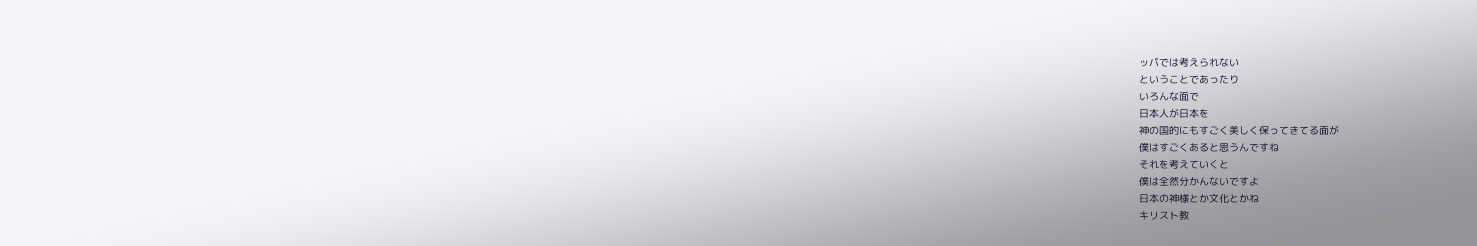ッパでは考えられない
ということであったり
いろんな面で
日本人が日本を
神の国的にもすごく美しく保ってきてる面が
僕はすごくあると思うんですね
それを考えていくと
僕は全然分かんないですよ
日本の神様とか文化とかね
キリスト教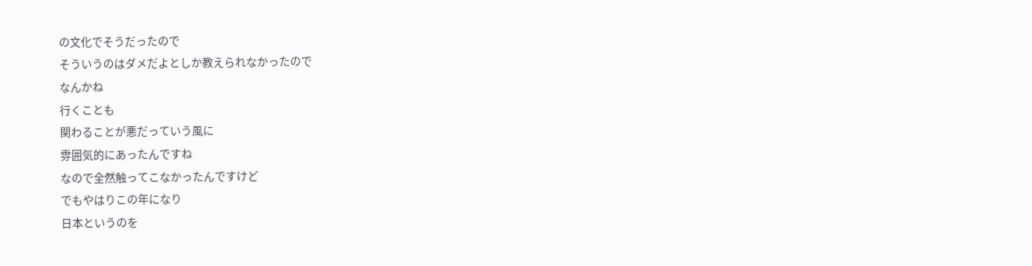の文化でそうだったので
そういうのはダメだよとしか教えられなかったので
なんかね
行くことも
関わることが悪だっていう風に
雰囲気的にあったんですね
なので全然触ってこなかったんですけど
でもやはりこの年になり
日本というのを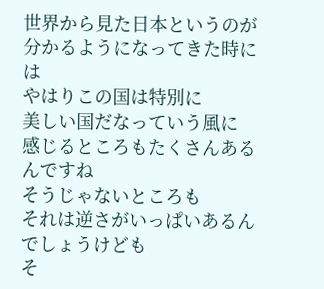世界から見た日本というのが分かるようになってきた時には
やはりこの国は特別に
美しい国だなっていう風に
感じるところもたくさんあるんですね
そうじゃないところも
それは逆さがいっぱいあるんでしょうけども
そ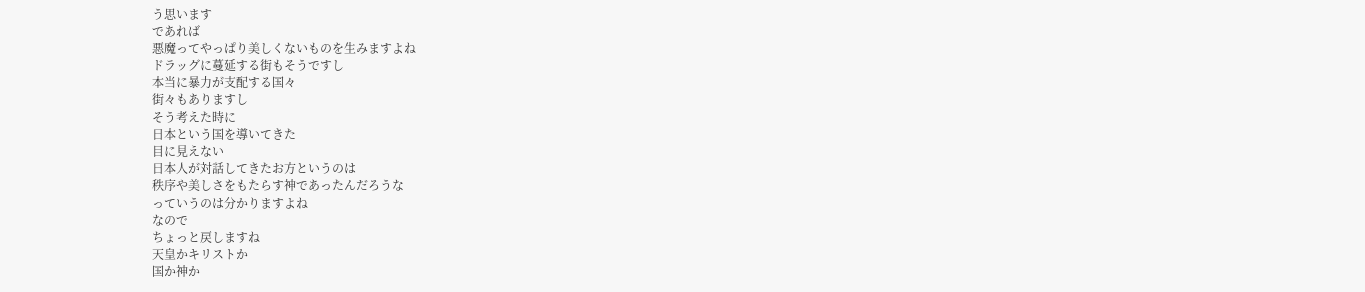う思います
であれば
悪魔ってやっぱり美しくないものを生みますよね
ドラッグに蔓延する街もそうですし
本当に暴力が支配する国々
街々もありますし
そう考えた時に
日本という国を導いてきた
目に見えない
日本人が対話してきたお方というのは
秩序や美しさをもたらす神であったんだろうな
っていうのは分かりますよね
なので
ちょっと戻しますね
天皇かキリストか
国か神か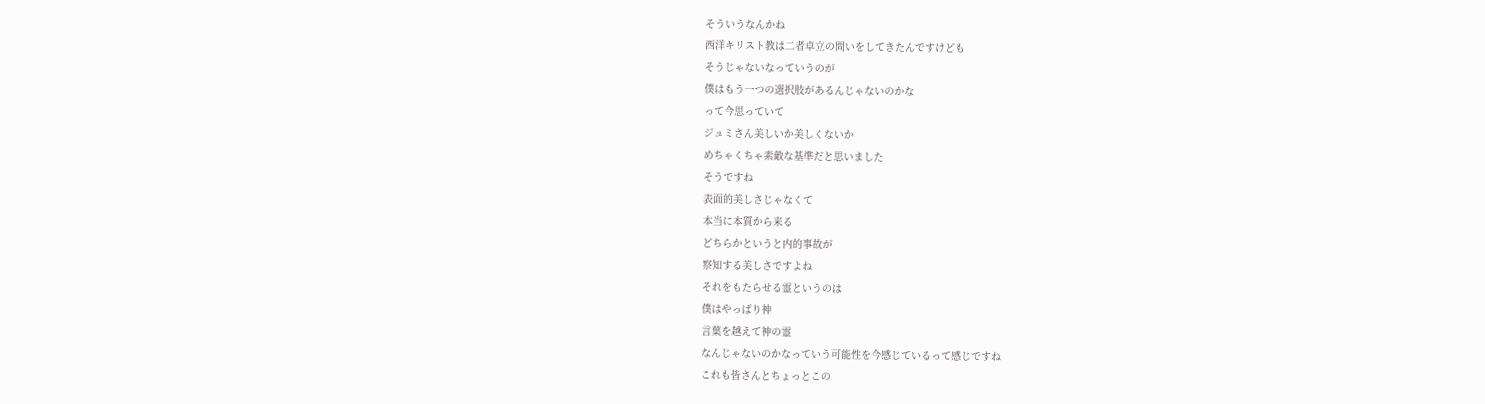そういうなんかね
西洋キリスト教は二者卓立の問いをしてきたんですけども
そうじゃないなっていうのが
僕はもう一つの選択肢があるんじゃないのかな
って今思っていて
ジュミさん美しいか美しくないか
めちゃくちゃ素敵な基準だと思いました
そうですね
表面的美しさじゃなくて
本当に本質から来る
どちらかというと内的事故が
察知する美しさですよね
それをもたらせる霊というのは
僕はやっぱり神
言葉を越えて神の霊
なんじゃないのかなっていう可能性を今感じているって感じですね
これも皆さんとちょっとこの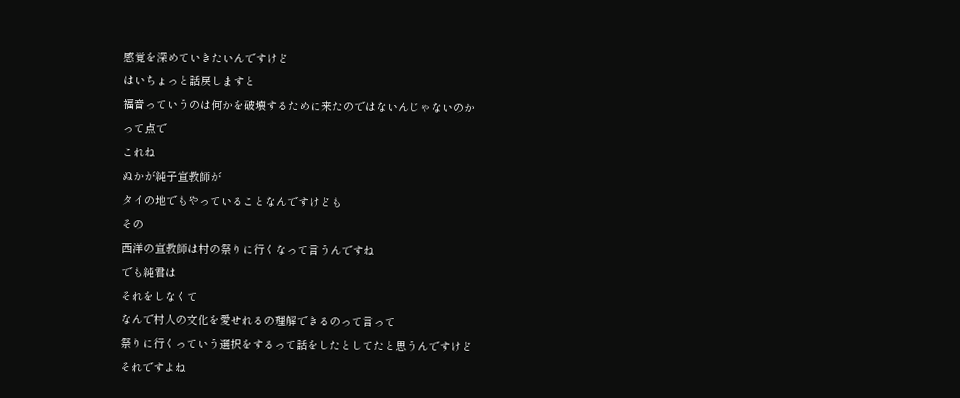感覚を深めていきたいんですけど
はいちょっと話戻しますと
福音っていうのは何かを破壊するために来たのではないんじゃないのか
って点で
これね
ぬかが純子宣教師が
タイの地でもやっていることなんですけども
その
西洋の宣教師は村の祭りに行くなって言うんですね
でも純君は
それをしなくて
なんで村人の文化を愛せれるの理解できるのって言って
祭りに行くっていう選択をするって話をしたとしてたと思うんですけど
それですよね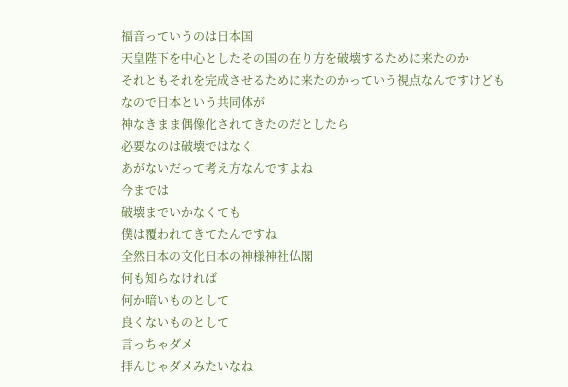福音っていうのは日本国
天皇陛下を中心としたその国の在り方を破壊するために来たのか
それともそれを完成させるために来たのかっていう視点なんですけども
なので日本という共同体が
神なきまま偶像化されてきたのだとしたら
必要なのは破壊ではなく
あがないだって考え方なんですよね
今までは
破壊までいかなくても
僕は覆われてきてたんですね
全然日本の文化日本の神様神社仏閣
何も知らなければ
何か暗いものとして
良くないものとして
言っちゃダメ
拝んじゃダメみたいなね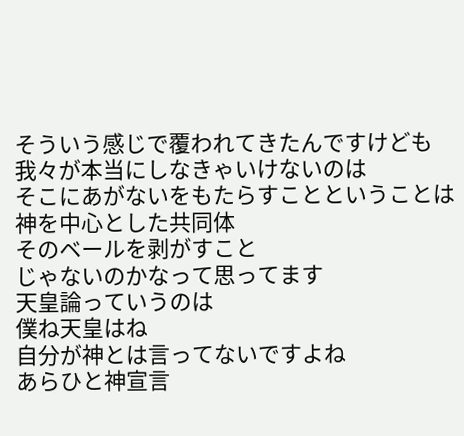そういう感じで覆われてきたんですけども
我々が本当にしなきゃいけないのは
そこにあがないをもたらすことということは
神を中心とした共同体
そのベールを剥がすこと
じゃないのかなって思ってます
天皇論っていうのは
僕ね天皇はね
自分が神とは言ってないですよね
あらひと神宣言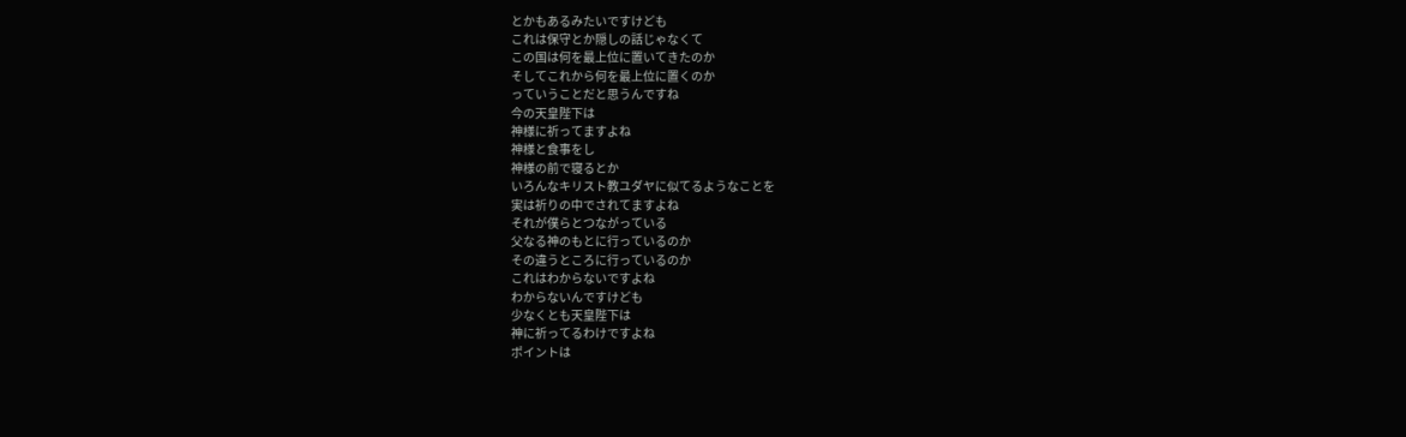とかもあるみたいですけども
これは保守とか隠しの話じゃなくて
この国は何を最上位に置いてきたのか
そしてこれから何を最上位に置くのか
っていうことだと思うんですね
今の天皇陛下は
神様に祈ってますよね
神様と食事をし
神様の前で寝るとか
いろんなキリスト教ユダヤに似てるようなことを
実は祈りの中でされてますよね
それが僕らとつながっている
父なる神のもとに行っているのか
その違うところに行っているのか
これはわからないですよね
わからないんですけども
少なくとも天皇陛下は
神に祈ってるわけですよね
ポイントは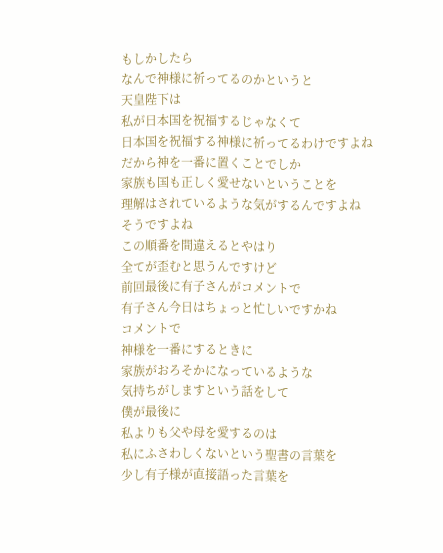もしかしたら
なんで神様に祈ってるのかというと
天皇陛下は
私が日本国を祝福するじゃなくて
日本国を祝福する神様に祈ってるわけですよね
だから神を一番に置くことでしか
家族も国も正しく愛せないということを
理解はされているような気がするんですよね
そうですよね
この順番を間違えるとやはり
全てが歪むと思うんですけど
前回最後に有子さんがコメントで
有子さん今日はちょっと忙しいですかね
コメントで
神様を一番にするときに
家族がおろそかになっているような
気持ちがしますという話をして
僕が最後に
私よりも父や母を愛するのは
私にふさわしくないという聖書の言葉を
少し有子様が直接語った言葉を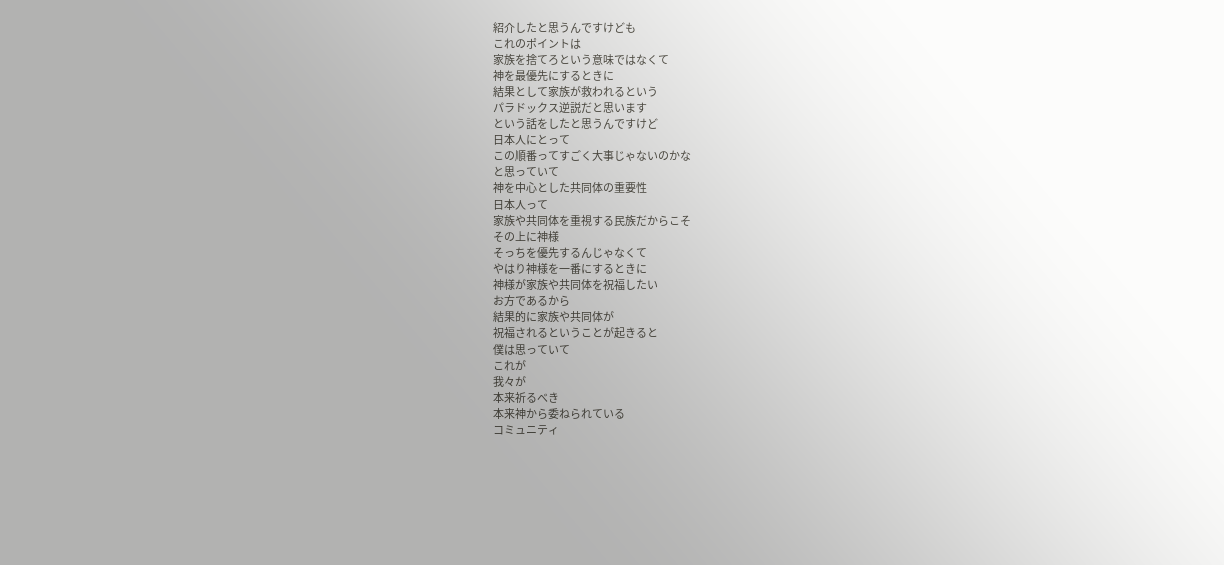紹介したと思うんですけども
これのポイントは
家族を捨てろという意味ではなくて
神を最優先にするときに
結果として家族が救われるという
パラドックス逆説だと思います
という話をしたと思うんですけど
日本人にとって
この順番ってすごく大事じゃないのかな
と思っていて
神を中心とした共同体の重要性
日本人って
家族や共同体を重視する民族だからこそ
その上に神様
そっちを優先するんじゃなくて
やはり神様を一番にするときに
神様が家族や共同体を祝福したい
お方であるから
結果的に家族や共同体が
祝福されるということが起きると
僕は思っていて
これが
我々が
本来祈るべき
本来神から委ねられている
コミュニティ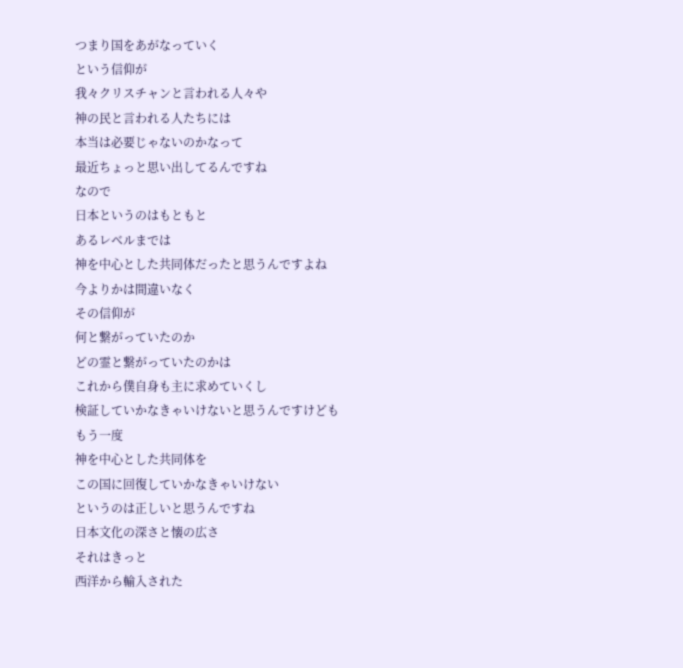つまり国をあがなっていく
という信仰が
我々クリスチャンと言われる人々や
神の民と言われる人たちには
本当は必要じゃないのかなって
最近ちょっと思い出してるんですね
なので
日本というのはもともと
あるレベルまでは
神を中心とした共同体だったと思うんですよね
今よりかは間違いなく
その信仰が
何と繋がっていたのか
どの霊と繋がっていたのかは
これから僕自身も主に求めていくし
検証していかなきゃいけないと思うんですけども
もう一度
神を中心とした共同体を
この国に回復していかなきゃいけない
というのは正しいと思うんですね
日本文化の深さと懐の広さ
それはきっと
西洋から輸入された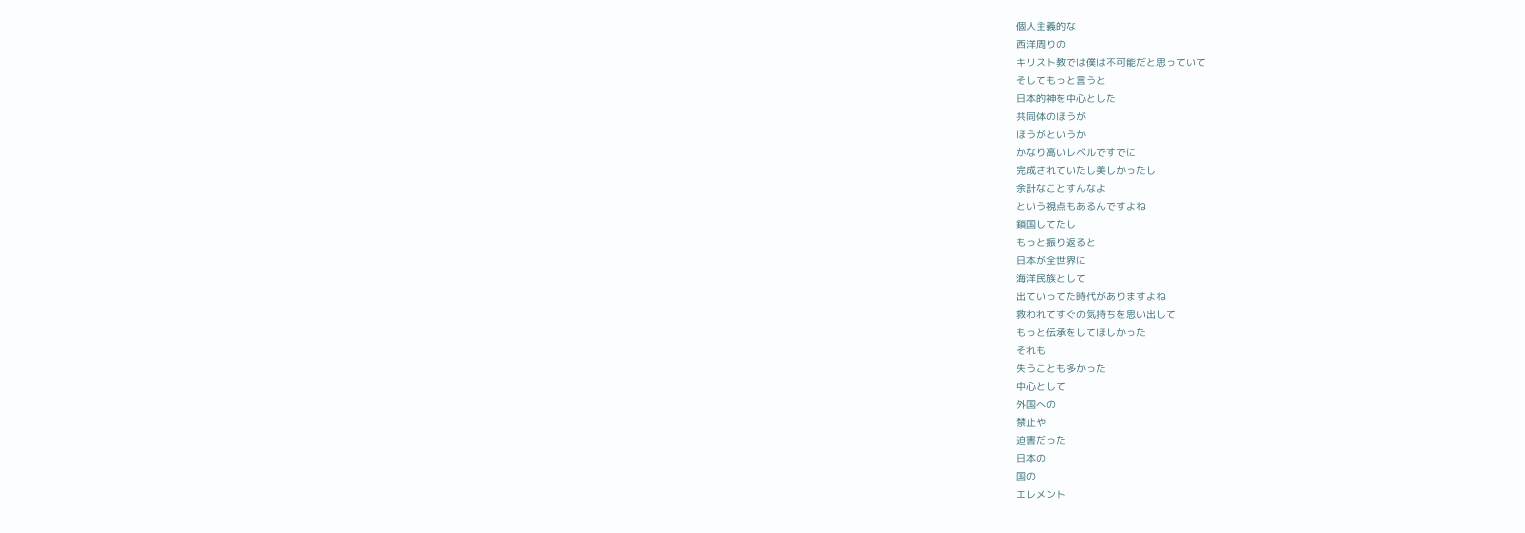個人主義的な
西洋周りの
キリスト教では僕は不可能だと思っていて
そしてもっと言うと
日本的神を中心とした
共同体のほうが
ほうがというか
かなり高いレベルですでに
完成されていたし美しかったし
余計なことすんなよ
という視点もあるんですよね
鎖国してたし
もっと振り返ると
日本が全世界に
海洋民族として
出ていってた時代がありますよね
救われてすぐの気持ちを思い出して
もっと伝承をしてほしかった
それも
失うことも多かった
中心として
外国への
禁止や
迫害だった
日本の
国の
エレメント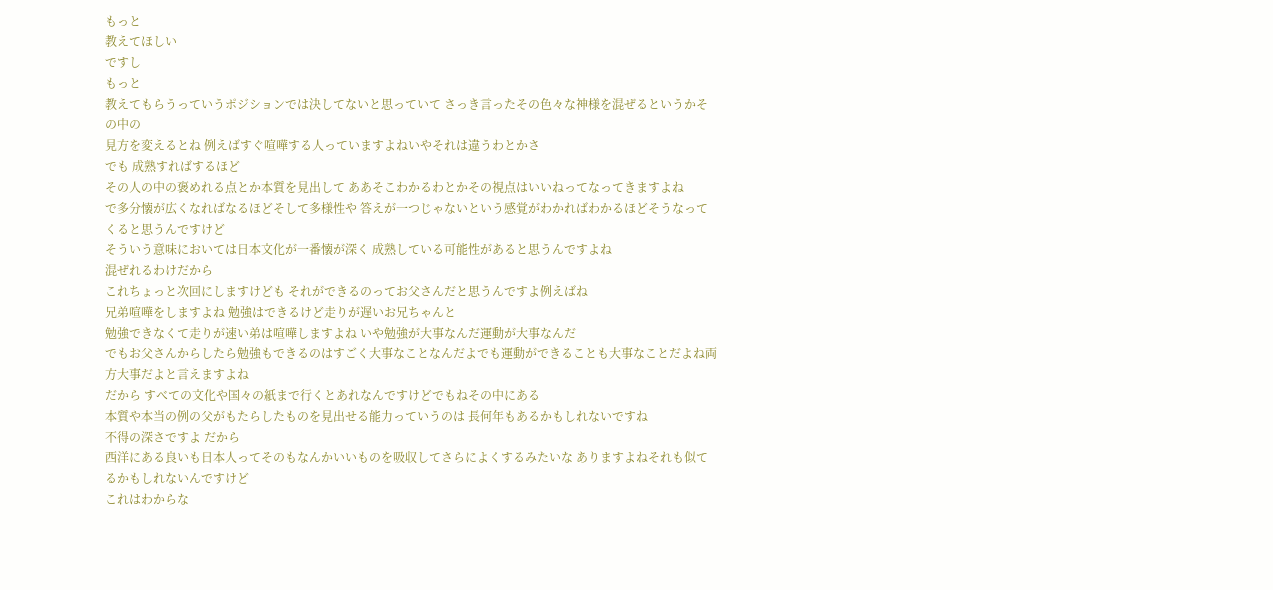もっと
教えてほしい
ですし
もっと
教えてもらうっていうポジションでは決してないと思っていて さっき言ったその色々な神様を混ぜるというかその中の
見方を変えるとね 例えばすぐ喧嘩する人っていますよねいやそれは違うわとかさ
でも 成熟すればするほど
その人の中の褒めれる点とか本質を見出して ああそこわかるわとかその視点はいいねってなってきますよね
で多分懐が広くなればなるほどそして多様性や 答えが一つじゃないという感覚がわかればわかるほどそうなってくると思うんですけど
そういう意味においては日本文化が一番懐が深く 成熟している可能性があると思うんですよね
混ぜれるわけだから
これちょっと次回にしますけども それができるのってお父さんだと思うんですよ例えばね
兄弟喧嘩をしますよね 勉強はできるけど走りが遅いお兄ちゃんと
勉強できなくて走りが速い弟は喧嘩しますよね いや勉強が大事なんだ運動が大事なんだ
でもお父さんからしたら勉強もできるのはすごく大事なことなんだよでも運動ができることも大事なことだよね両方大事だよと言えますよね
だから すべての文化や国々の紙まで行くとあれなんですけどでもねその中にある
本質や本当の例の父がもたらしたものを見出せる能力っていうのは 長何年もあるかもしれないですね
不得の深さですよ だから
西洋にある良いも日本人ってそのもなんかいいものを吸収してさらによくするみたいな ありますよねそれも似てるかもしれないんですけど
これはわからな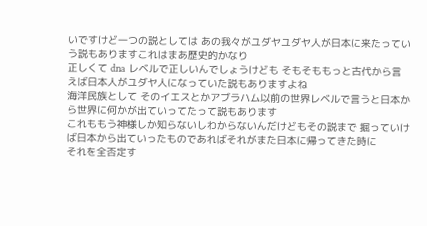いですけど一つの説としては あの我々がユダヤユダヤ人が日本に来たっていう説もありますこれはまあ歴史的かなり
正しくて dna レベルで正しいんでしょうけども そもそももっと古代から言えば日本人がユダヤ人になっていた説もありますよね
海洋民族として そのイエスとかアブラハム以前の世界レベルで言うと日本から世界に何かが出ていってたって説もあります
これももう神様しか知らないしわからないんだけどもその説まで 掘っていけば日本から出ていったものであればそれがまた日本に帰ってきた時に
それを全否定す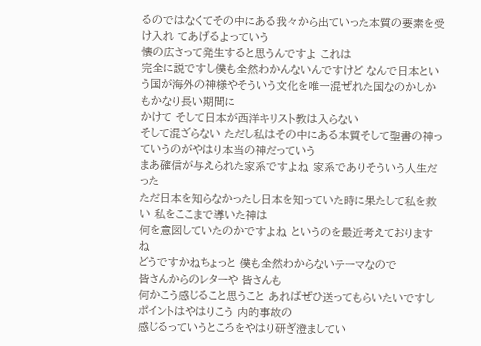るのではなくてその中にある我々から出ていった本質の要素を受け入れ てあげるよっていう
懐の広さって発生すると思うんですよ これは
完全に説ですし僕も全然わかんないんですけど なんで日本という国が海外の神様やそういう文化を唯一混ぜれた国なのかしかもかなり長い期間に
かけて そして日本が西洋キリスト教は入らない
そして混ざらない ただし私はその中にある本質そして聖書の神っていうのがやはり本当の神だっていう
まあ確信が与えられた家系ですよね 家系でありそういう人生だった
ただ日本を知らなかったし日本を知っていた時に果たして私を救い 私をここまで導いた神は
何を意図していたのかですよね というのを最近考えておりますね
どうですかねちょっと 僕も全然わからないテーマなので
皆さんからのレターや 皆さんも
何かこう感じること思うこと あればぜひ送ってもらいたいですし
ポイントはやはりこう 内的事故の
感じるっていうところをやはり研ぎ澄ましてい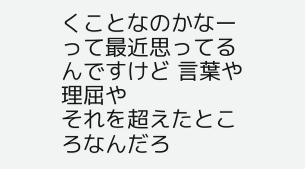くことなのかなーって最近思ってるんですけど 言葉や理屈や
それを超えたところなんだろ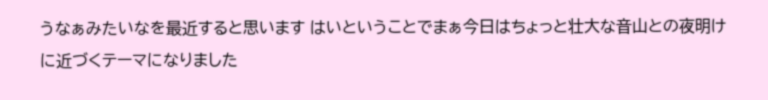うなぁみたいなを最近すると思います はいということでまぁ今日はちょっと壮大な音山との夜明け
に近づくテーマになりました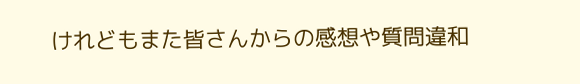けれどもまた皆さんからの感想や質問違和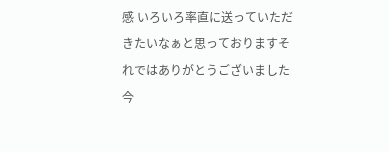感 いろいろ率直に送っていただきたいなぁと思っておりますそれではありがとうございました
今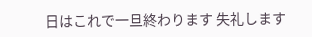日はこれで一旦終わります 失礼します